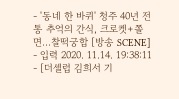- '동네 한 바퀴' 청주 40년 전통 추억의 간식, 크로켓+쫄면…찰떡궁합 [방송 SCENE]
- 입력 2020. 11.14. 19:38:11
- [더셀럽 김희서 기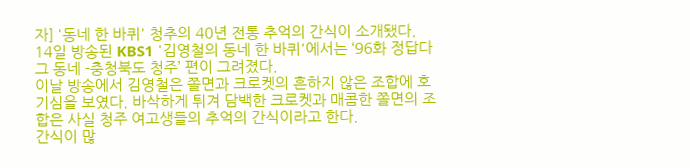자] '동네 한 바퀴' 청추의 40년 전통 추억의 간식이 소개됐다.
14일 방송된 KBS1 '김영철의 동네 한 바퀴'에서는 ‘96화 정답다 그 동네 -충청북도 청주’ 편이 그려졌다.
이날 방송에서 김영철은 쫄면과 크로켓의 흔하지 않은 조합에 호기심을 보였다. 바삭하게 튀겨 담백한 크로켓과 매콤한 쫄면의 조합은 사실 청주 여고생들의 추억의 간식이라고 한다.
간식이 많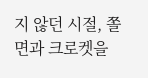지 않던 시절, 쫄면과 크로켓을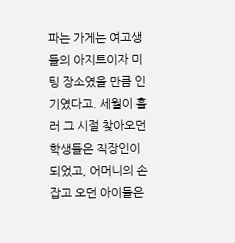파는 가게는 여고생들의 아지트이자 미팅 장소였을 만큼 인기였다고. 세월이 흘러 그 시절 찾아오던 학생들은 직장인이 되었고, 어머니의 손잡고 오던 아이들은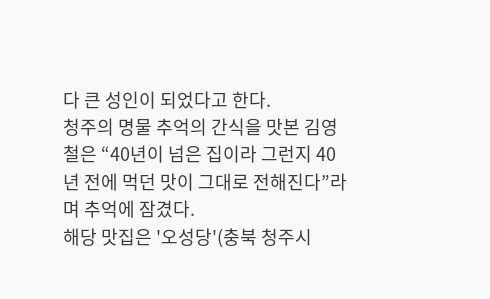다 큰 성인이 되었다고 한다.
청주의 명물 추억의 간식을 맛본 김영철은 “40년이 넘은 집이라 그런지 40년 전에 먹던 맛이 그대로 전해진다”라며 추억에 잠겼다.
해당 맛집은 '오성당'(충북 청주시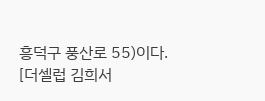흥덕구 풍산로 55)이다.
[더셀럽 김희서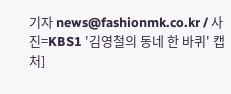기자 news@fashionmk.co.kr / 사진=KBS1 '김영철의 동네 한 바퀴' 캡처]